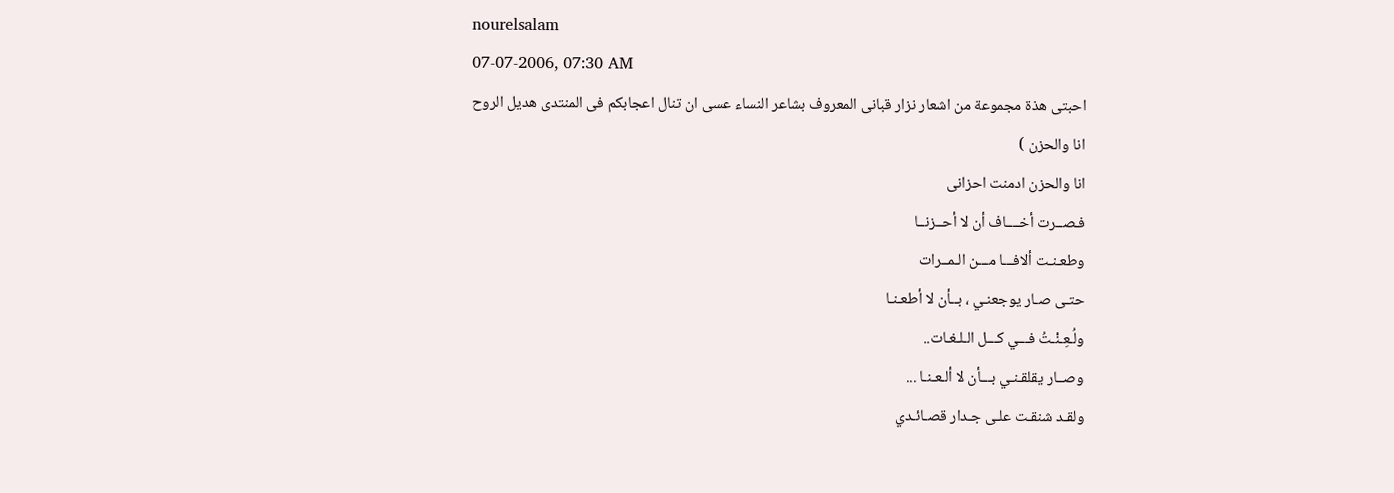nourelsalam
07-07-2006, 07:30 AM
احبتى هذة مجموعة من اشعار نزار قبانى المعروف بشاعر النساء عسى ان تنال اعجابكم فى المنتدى هديل الروح
انا والحزن )
انا والحزن ادمنت احزانى
فـصــرت أخــــاف أن لا أحــزنــا
وطعـنـت ألافـــا مـــن الـمــرات
حتـى صـار يوجعنـي ، بــأن لا أطعـنـا
ولُـعِـنْـتُ فـــي كـــل الـلـغـات..
وصــار يقلقـنـي بـــأن لا ألـعـنـا ...
ولقـد شنقـت علـى جـدار قصـائـدي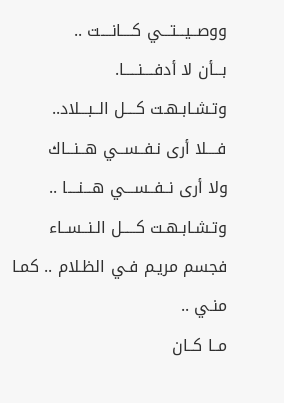ووصــيـــتـــي كــــانــــت ..
بـــأن لا أدفــــنـــــا.
وتـشـابـهـت كــــل الــبـــلاد..
فــــلا أرى نـفــســي هــنـــاك
ولا أرى نــفــســـي هـــنــــا ..
وتـشـابـهـت كـــــل الـنــســاء
فجسم مريـم فـي الظـلام .. كمـا منـي ..
مــا كــان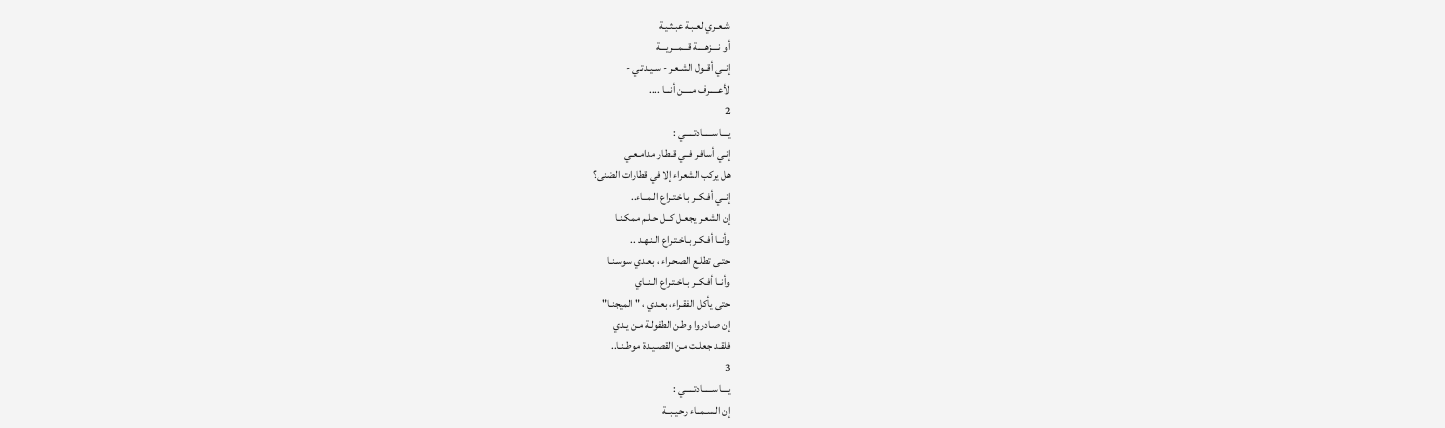شـعـري لعـبـة عبـثـيـة
أو نــــزهــــة قـــمـــريـــة
إنــي أقــول الشـعـر - سـيـدتـي -
لأعـــــرف مـــــن أنـــا ....
2
يـــا ســـــادتـــــي :
إنـي أسافـر فــي قـطـار مدامـعـي
هل يركب الشعراء إلا في قطارات الضنى؟
إنــي أفـكــر بـاخـتـراع الـمــاء..
إن الشعـر يجعـل كــل حـلـم ممكـنـا
وأنــا أفـكـر بـاخـتـراع الـنـهـد ..
حتـى تطلـع الصحـراء ، بعـدي سوسـنـا
وأنــا أفـكــر بـاخـتـراع الـنــاي
حتى يأكل الفقـراء، بعـدي ، " الميجنـا"
إن صـادروا وطـن الطفولـة مـن يـدي
فلقـد جعلـت مـن القصـيـدة موطـنـا..
3
يـــا ســـــادتـــــي :
إن الـسـمــاء رحـيـبــة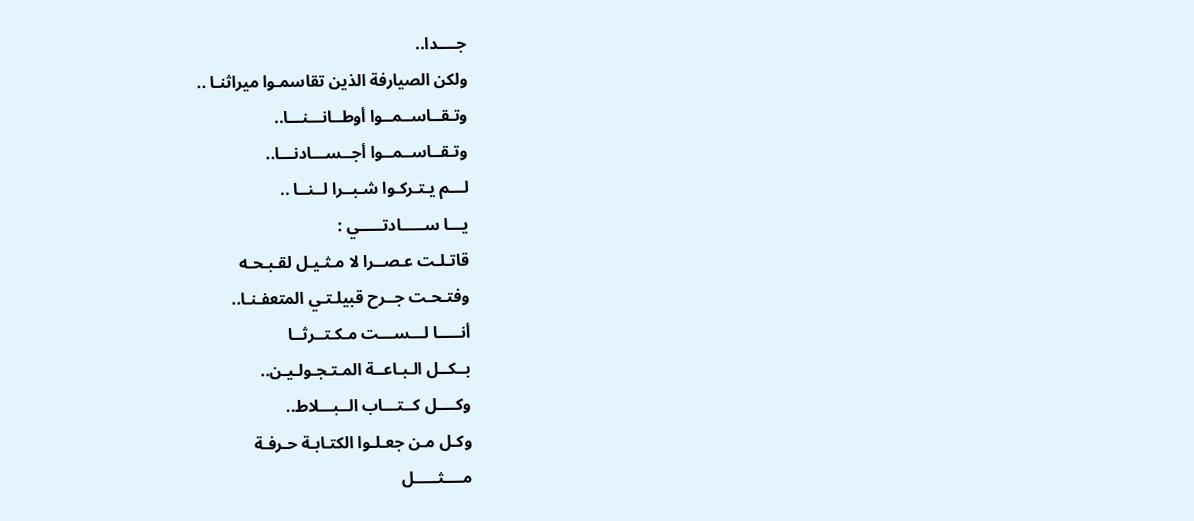جــــدا..
ولكن الصيارفة الذين تقاسمـوا ميراثنـا ..
وتـقــاســمــوا أوطــانـــنـــا..
وتـقــاســمــوا أجــســـادنـــا..
لـــم يـتـركـوا شـبــرا لــنــا ..
يـــا ســـــادتـــــي :
قاتـلـت عـصــرا لا مـثـيـل لقـبـحـه
وفتـحـت جــرح قبيلـتـي المتعفـنـا..
أنـــــا لـــســـت مـكـتــرثــا
بــكــل الـبـاعــة المـتـجـولـيـن..
وكــــل كــتـــاب الــبـــلاط..
وكـل مـن جعـلـوا الكتـابـة حـرفـة
مــــثـــــل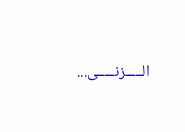الـــــزنـــــى...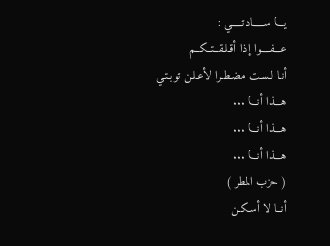يـــا ســـــادتـــــي :
عـــفــــوا إذا أقـلـقــتــكــم
أنـا لـسـت مضـطـرا لأعـلـن توبـتـي
هـــذا أنـــا ...
هـــذا أنـــا ...
هـــذا أنـــا ...
( حزب المطر )
أنــا لا أسـكـن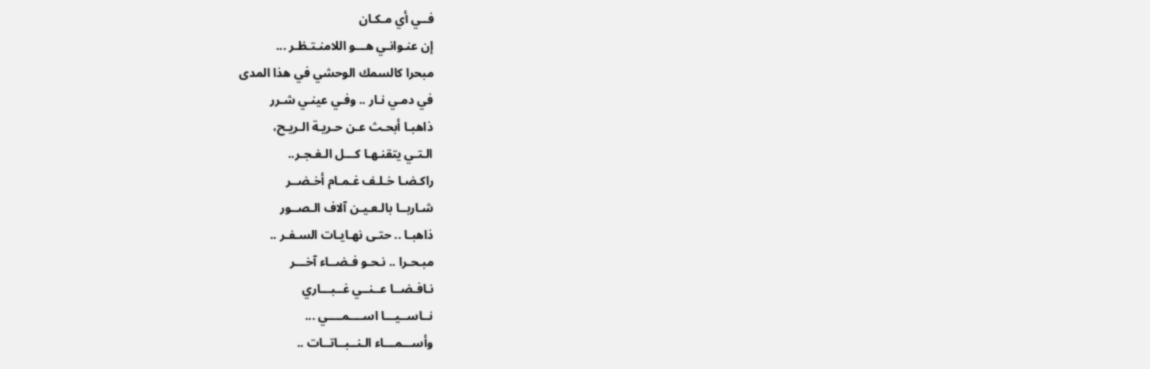فــي أي مـكـان
إن عنـوانـي هـــو اللامنـتـظـر ...
مبحرا كالسمك الوحشي في هذا المدى
في دمـي نـار .. وفـي عينـي شـرر
ذاهبـا أبحـث عـن حـريـة الـريـح،
الـتـي يتقنـهـا كـــل الـغـجـر..
راكـضـا خـلـف غـمـام أخـضــر
شـاربــا بالـعـيـن آلاف الـصــور
ذاهبـا .. حتـى نهـايـات السـفـر ..
مبـحـرا .. نـحـو فـضــاء آخـــر
نـافـضــا عــنــي غــبـــاري
نــاســيـــا اســــمــــي ...
وأســـمـــاء الـنــبــاتــات ..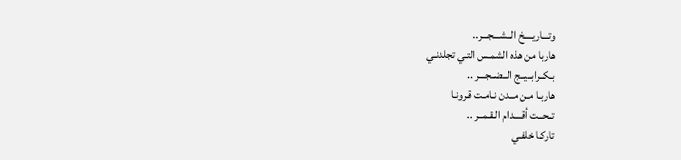وتـــاريــــخ الــشـــجـــر..
هاربا من هذه الشمـس التـي تجلدنـي
بـكــرابــيــج الــضــجـــر ..
هاربـا مـن مــدن نـامـت قـرونـا
تــحــت أقــــدام الـقـمــر ..
تاركـا خلفـي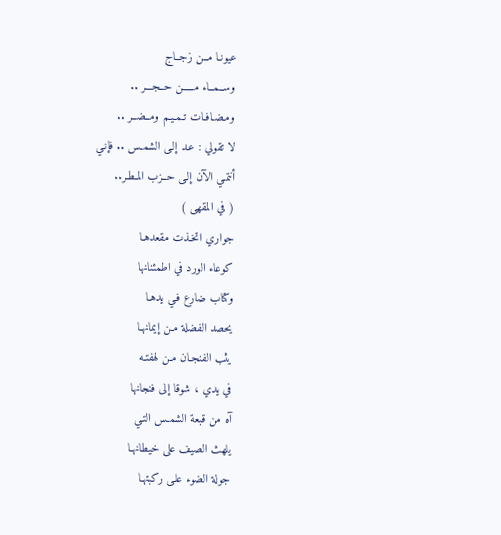عيونـا مــن زجــاج
وســمــاء مـــــن حــجـــر ..
ومـضـافـات تـمـيـم ومــضــر ..
لا تقولي : عـد إلـى الشمـس .. فإنـي
أنتمـي الآن إلـى حــزب المـطـر..
( في المقهى )
جواري اتخـذت مقعدهـا
كوعاء الورد في اطمئنانها
وكتاب ضارع فـي يدهـا
يحصد الفضلة مـن إيمانهـا
يثب الفنجـان مـن لهفتـه
في يدي ، شوقا إلى فنجانها
آه من قبعة الشمـس التـي
يلهث الصيف على خيطانهـا
جولة الضوء علـى ركبتهـا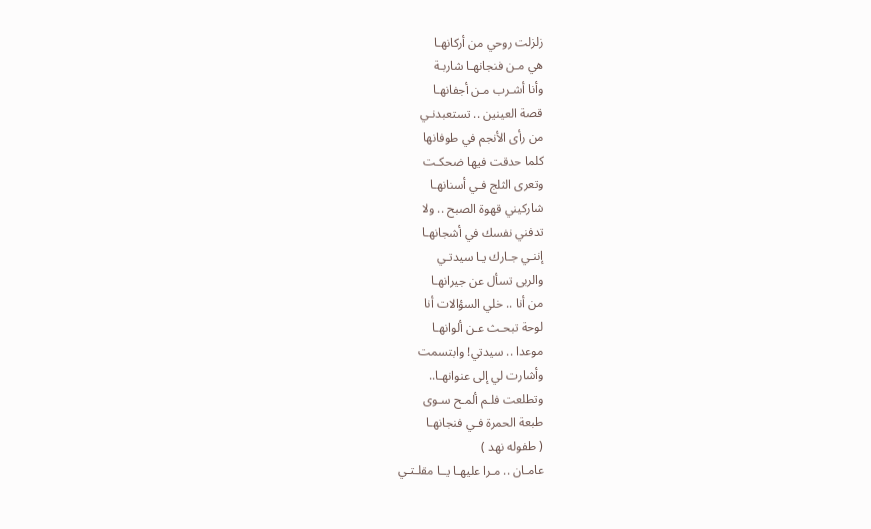زلزلت روحي من أركانهـا
هي مـن فنجانهـا شاربـة
وأنا أشـرب مـن أجفانهـا
قصة العينين .. تستعبدنـي
من رأى الأنجم في طوفانها
كلما حدقت فيها ضحكـت
وتعرى الثلج فـي أسنانهـا
شاركيني قهوة الصبح .. ولا
تدفني نفسك في أشجانهـا
إننـي جـارك يـا سيدتـي
والربى تسأل عن جيرانهـا
من أنا .. خلي السؤالات أنا
لوحة تبحـث عـن ألوانهـا
موعدا .. سيدتي! وابتسمت
وأشارت لي إلى عنوانهـا..
وتطلعت فلـم ألمـح سـوى
طبعة الحمرة فـي فنجانهـا
( طفوله نهد )
عامـان .. مـرا عليهـا يــا مقلـتـي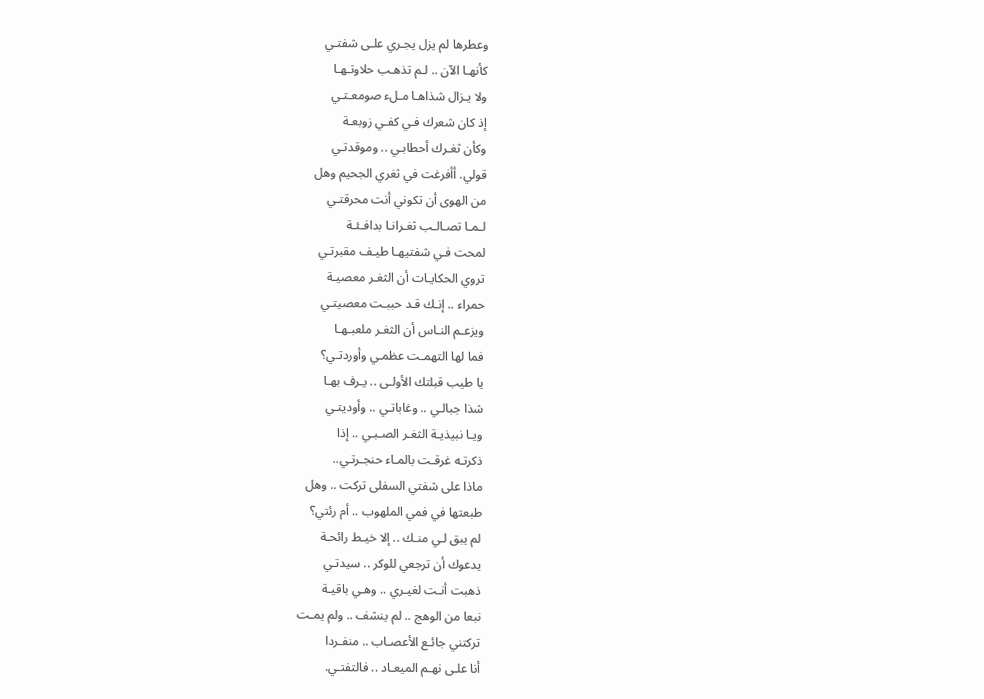وعطرها لم يزل يجـري علـى شفتـي
كأنهـا الآن .. لـم تذهـب حلاوتـهـا
ولا يـزال شذاهـا مـلء صومعـتـي
إذ كان شعرك فـي كفـي زوبعـة
وكأن ثغـرك أحطابـي .. وموقدتـي
قولي. أأفرغت في ثغري الجحيم وهل
من الهوى أن تكوني أنت محرقتـي
لـمـا تصـالـب ثغـرانـا بدافـئـة
لمحت فـي شفتيهـا طيـف مقبرتـي
تروي الحكايـات أن الثغـر معصيـة
حمراء .. إنـك قـد حببـت معصيتـي
ويزعـم النـاس أن الثغـر ملعبـهـا
فما لها التهمـت عظمـي وأوردتـي؟
يا طيب قبلتك الأولـى .. يـرف بهـا
شذا جبالـي .. وغاباتـي .. وأوديتـي
ويـا نبيذيـة الثغـر الصـبـي .. إذا
ذكرتـه غرقـت بالمـاء حنجـرتـي..
ماذا على شفتي السفلى تركت .. وهل
طبعتها في فمي الملهوب .. أم رئتي؟
لم يبق لـي منـك .. إلا خيـط رائحـة
يدعوك أن ترجعي للوكر .. سيدتـي
ذهبت أنـت لغيـري .. وهـي باقيـة
نبعا من الوهج .. لم ينشف .. ولم يمـت
تركتني جائـع الأعصـاب .. منفـردا
أنا علـى نهـم الميعـاد .. فالتفتـي.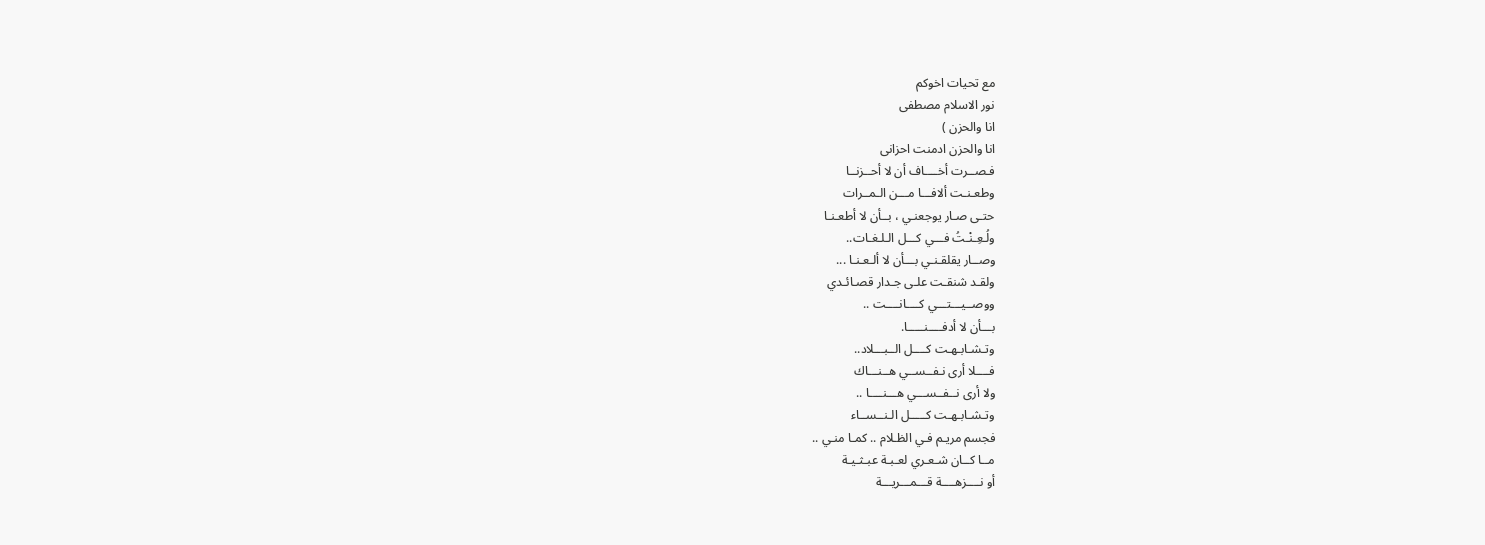مع تحيات اخوكم
نور الاسلام مصطفى
انا والحزن )
انا والحزن ادمنت احزانى
فـصــرت أخــــاف أن لا أحــزنــا
وطعـنـت ألافـــا مـــن الـمــرات
حتـى صـار يوجعنـي ، بــأن لا أطعـنـا
ولُـعِـنْـتُ فـــي كـــل الـلـغـات..
وصــار يقلقـنـي بـــأن لا ألـعـنـا ...
ولقـد شنقـت علـى جـدار قصـائـدي
ووصــيـــتـــي كــــانــــت ..
بـــأن لا أدفــــنـــــا.
وتـشـابـهـت كــــل الــبـــلاد..
فــــلا أرى نـفــســي هــنـــاك
ولا أرى نــفــســـي هـــنــــا ..
وتـشـابـهـت كـــــل الـنــســاء
فجسم مريـم فـي الظـلام .. كمـا منـي ..
مــا كــان شـعـري لعـبـة عبـثـيـة
أو نــــزهــــة قـــمـــريـــة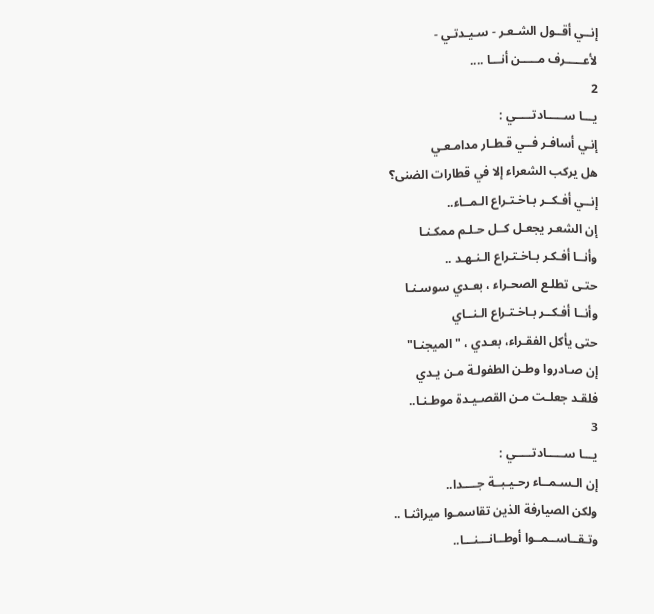إنــي أقــول الشـعـر - سـيـدتـي -
لأعـــــرف مـــــن أنـــا ....
2
يـــا ســـــادتـــــي :
إنـي أسافـر فــي قـطـار مدامـعـي
هل يركب الشعراء إلا في قطارات الضنى؟
إنــي أفـكــر بـاخـتـراع الـمــاء..
إن الشعـر يجعـل كــل حـلـم ممكـنـا
وأنــا أفـكـر بـاخـتـراع الـنـهـد ..
حتـى تطلـع الصحـراء ، بعـدي سوسـنـا
وأنــا أفـكــر بـاخـتـراع الـنــاي
حتى يأكل الفقـراء، بعـدي ، " الميجنـا"
إن صـادروا وطـن الطفولـة مـن يـدي
فلقـد جعلـت مـن القصـيـدة موطـنـا..
3
يـــا ســـــادتـــــي :
إن الـسـمــاء رحـيـبــة جــــدا..
ولكن الصيارفة الذين تقاسمـوا ميراثنـا ..
وتـقــاســمــوا أوطــانـــنـــا..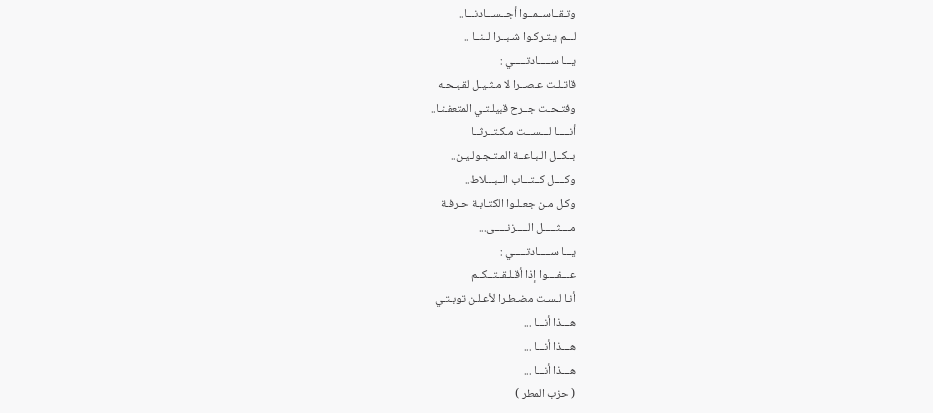وتـقــاســمــوا أجــســـادنـــا..
لـــم يـتـركـوا شـبــرا لــنــا ..
يـــا ســـــادتـــــي :
قاتـلـت عـصــرا لا مـثـيـل لقـبـحـه
وفتـحـت جــرح قبيلـتـي المتعفـنـا..
أنـــــا لـــســـت مـكـتــرثــا
بــكــل الـبـاعــة المـتـجـولـيـن..
وكــــل كــتـــاب الــبـــلاط..
وكـل مـن جعـلـوا الكتـابـة حـرفـة
مــــثـــــل الـــــزنـــــى...
يـــا ســـــادتـــــي :
عـــفــــوا إذا أقـلـقــتــكــم
أنـا لـسـت مضـطـرا لأعـلـن توبـتـي
هـــذا أنـــا ...
هـــذا أنـــا ...
هـــذا أنـــا ...
( حزب المطر )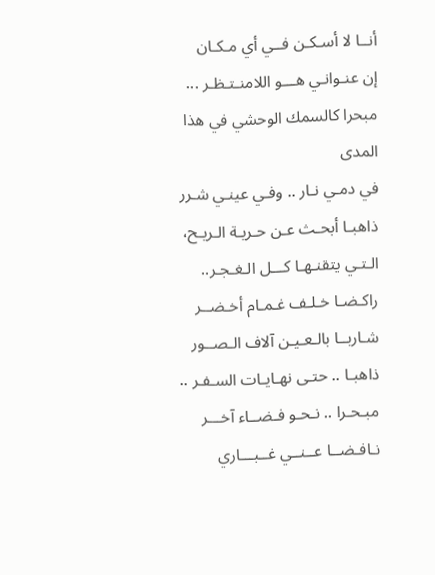أنــا لا أسـكـن فــي أي مـكـان
إن عنـوانـي هـــو اللامنـتـظـر ...
مبحرا كالسمك الوحشي في هذا المدى
في دمـي نـار .. وفـي عينـي شـرر
ذاهبـا أبحـث عـن حـريـة الـريـح،
الـتـي يتقنـهـا كـــل الـغـجـر..
راكـضـا خـلـف غـمـام أخـضــر
شـاربــا بالـعـيـن آلاف الـصــور
ذاهبـا .. حتـى نهـايـات السـفـر ..
مبـحـرا .. نـحـو فـضــاء آخـــر
نـافـضــا عــنــي غــبـــاري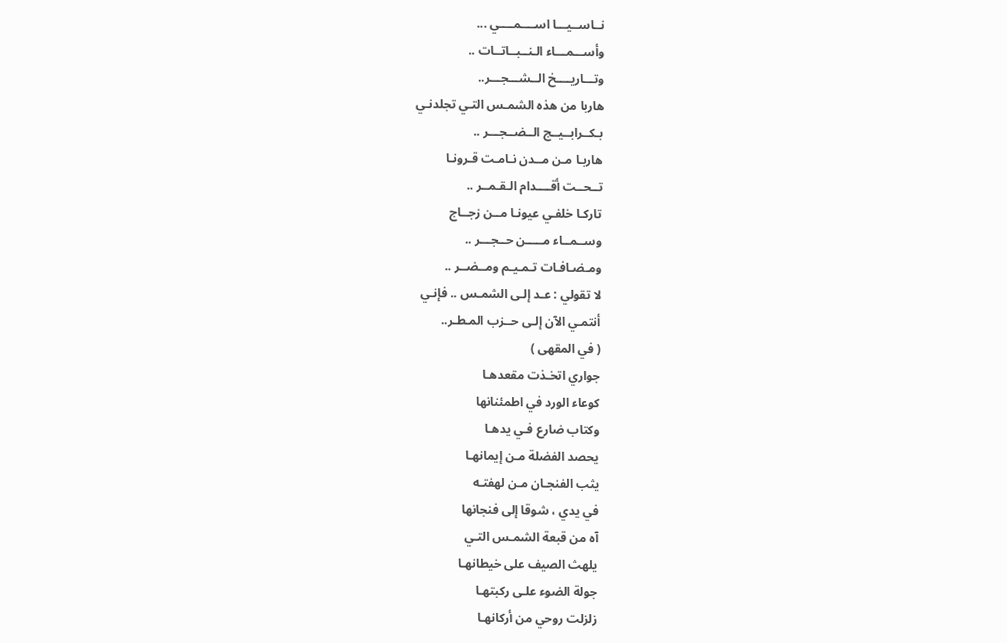نــاســيـــا اســــمــــي ...
وأســـمـــاء الـنــبــاتــات ..
وتـــاريــــخ الــشـــجـــر..
هاربا من هذه الشمـس التـي تجلدنـي
بـكــرابــيــج الــضــجـــر ..
هاربـا مـن مــدن نـامـت قـرونـا
تــحــت أقــــدام الـقـمــر ..
تاركـا خلفـي عيونـا مــن زجــاج
وســمــاء مـــــن حــجـــر ..
ومـضـافـات تـمـيـم ومــضــر ..
لا تقولي : عـد إلـى الشمـس .. فإنـي
أنتمـي الآن إلـى حــزب المـطـر..
( في المقهى )
جواري اتخـذت مقعدهـا
كوعاء الورد في اطمئنانها
وكتاب ضارع فـي يدهـا
يحصد الفضلة مـن إيمانهـا
يثب الفنجـان مـن لهفتـه
في يدي ، شوقا إلى فنجانها
آه من قبعة الشمـس التـي
يلهث الصيف على خيطانهـا
جولة الضوء علـى ركبتهـا
زلزلت روحي من أركانهـا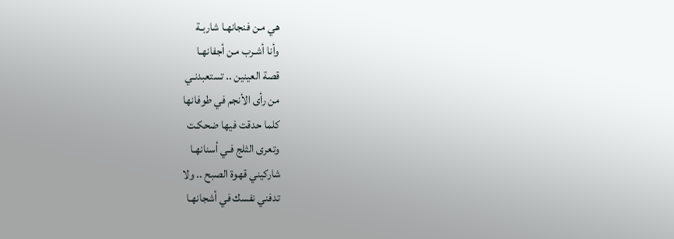هي مـن فنجانهـا شاربـة
وأنا أشـرب مـن أجفانهـا
قصة العينين .. تستعبدنـي
من رأى الأنجم في طوفانها
كلما حدقت فيها ضحكـت
وتعرى الثلج فـي أسنانهـا
شاركيني قهوة الصبح .. ولا
تدفني نفسك في أشجانهـا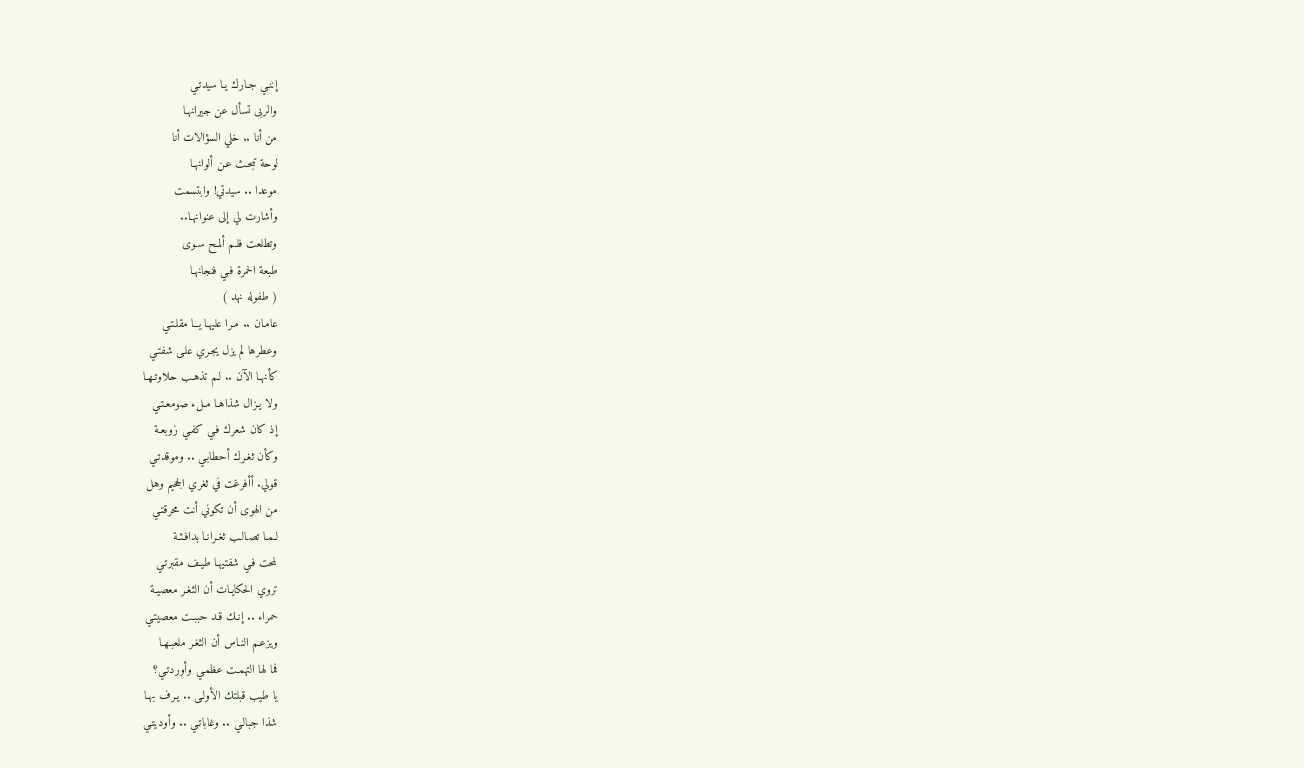إننـي جـارك يـا سيدتـي
والربى تسأل عن جيرانهـا
من أنا .. خلي السؤالات أنا
لوحة تبحـث عـن ألوانهـا
موعدا .. سيدتي! وابتسمت
وأشارت لي إلى عنوانهـا..
وتطلعت فلـم ألمـح سـوى
طبعة الحمرة فـي فنجانهـا
( طفوله نهد )
عامـان .. مـرا عليهـا يــا مقلـتـي
وعطرها لم يزل يجـري علـى شفتـي
كأنهـا الآن .. لـم تذهـب حلاوتـهـا
ولا يـزال شذاهـا مـلء صومعـتـي
إذ كان شعرك فـي كفـي زوبعـة
وكأن ثغـرك أحطابـي .. وموقدتـي
قولي. أأفرغت في ثغري الجحيم وهل
من الهوى أن تكوني أنت محرقتـي
لـمـا تصـالـب ثغـرانـا بدافـئـة
لمحت فـي شفتيهـا طيـف مقبرتـي
تروي الحكايـات أن الثغـر معصيـة
حمراء .. إنـك قـد حببـت معصيتـي
ويزعـم النـاس أن الثغـر ملعبـهـا
فما لها التهمـت عظمـي وأوردتـي؟
يا طيب قبلتك الأولـى .. يـرف بهـا
شذا جبالـي .. وغاباتـي .. وأوديتـي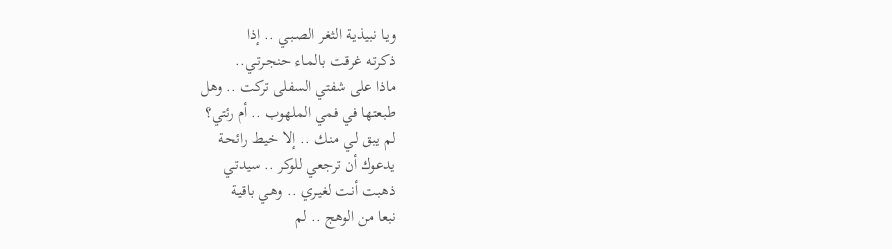ويـا نبيذيـة الثغـر الصـبـي .. إذا
ذكرتـه غرقـت بالمـاء حنجـرتـي..
ماذا على شفتي السفلى تركت .. وهل
طبعتها في فمي الملهوب .. أم رئتي؟
لم يبق لـي منـك .. إلا خيـط رائحـة
يدعوك أن ترجعي للوكر .. سيدتـي
ذهبت أنـت لغيـري .. وهـي باقيـة
نبعا من الوهج .. لم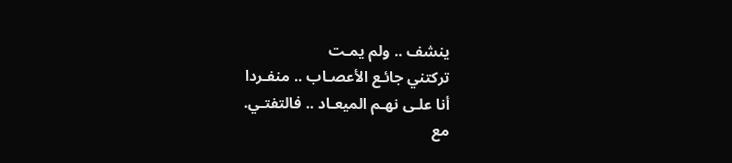ينشف .. ولم يمـت
تركتني جائـع الأعصـاب .. منفـردا
أنا علـى نهـم الميعـاد .. فالتفتـي.
مع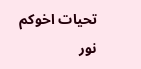تحيات اخوكم
نور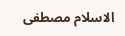الاسلام مصطفى